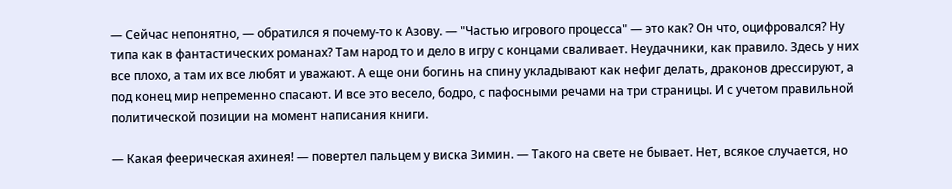— Сейчас непонятно, — обратился я почему-то к Азову. — "Частью игрового процесса" — это как? Он что, оцифровался? Ну типа как в фантастических романах? Там народ то и дело в игру с концами сваливает. Неудачники, как правило. Здесь у них все плохо, а там их все любят и уважают. А еще они богинь на спину укладывают как нефиг делать, драконов дрессируют, а под конец мир непременно спасают. И все это весело, бодро, с пафосными речами на три страницы. И с учетом правильной политической позиции на момент написания книги.

— Какая феерическая ахинея! — повертел пальцем у виска Зимин. — Такого на свете не бывает. Нет, всякое случается, но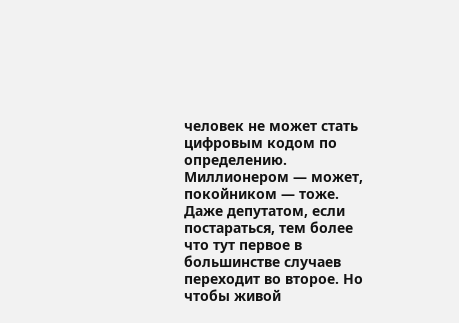человек не может стать цифровым кодом по определению. Миллионером — может, покойником — тоже. Даже депутатом, если постараться, тем более что тут первое в большинстве случаев переходит во второе. Но чтобы живой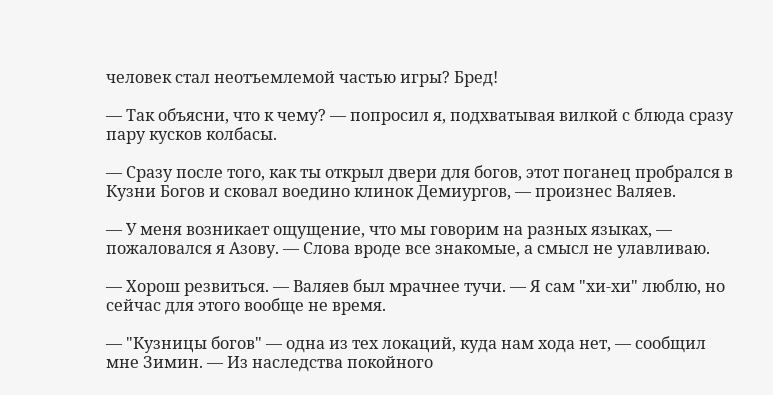человек стал неотъемлемой частью игры? Бред!

— Так объясни, что к чему? — попросил я, подхватывая вилкой с блюда сразу пару кусков колбасы.

— Сразу после того, как ты открыл двери для богов, этот поганец пробрался в Кузни Богов и сковал воедино клинок Демиургов, — произнес Валяев.

— У меня возникает ощущение, что мы говорим на разных языках, — пожаловался я Азову. — Слова вроде все знакомые, а смысл не улавливаю.

— Хорош резвиться. — Валяев был мрачнее тучи. — Я сам "хи-хи" люблю, но сейчас для этого вообще не время.

— "Кузницы богов" — одна из тех локаций, куда нам хода нет, — сообщил мне Зимин. — Из наследства покойного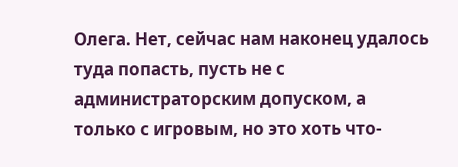Олега. Нет, сейчас нам наконец удалось туда попасть, пусть не с администраторским допуском, а только с игровым, но это хоть что-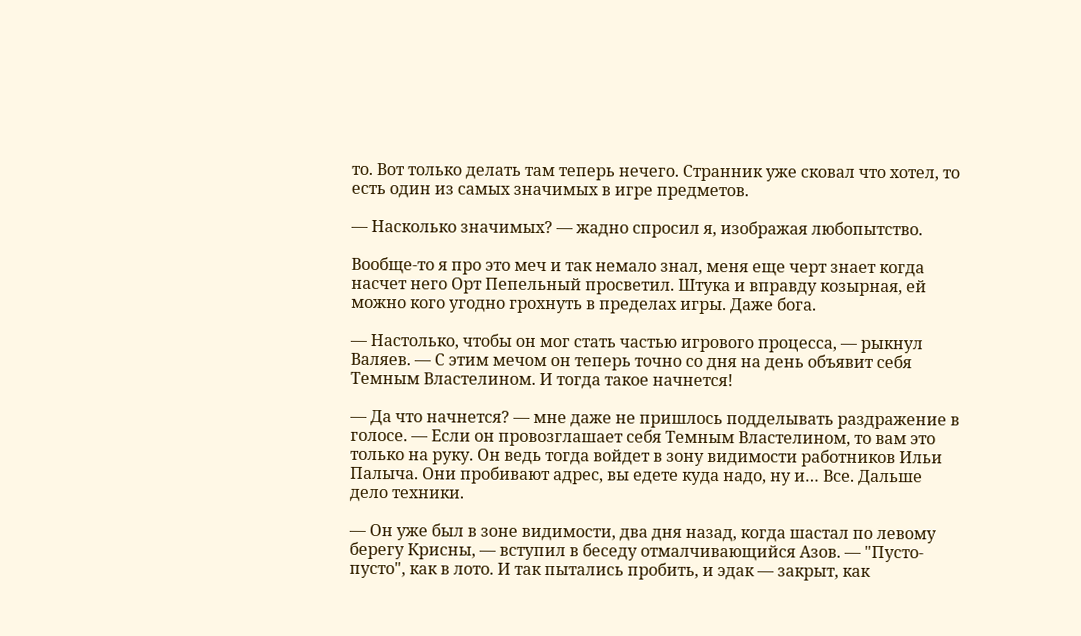то. Вот только делать там теперь нечего. Странник уже сковал что хотел, то есть один из самых значимых в игре предметов.

— Насколько значимых? — жадно спросил я, изображая любопытство.

Вообще-то я про это меч и так немало знал, меня еще черт знает когда насчет него Орт Пепельный просветил. Штука и вправду козырная, ей можно кого угодно грохнуть в пределах игры. Даже бога.

— Настолько, чтобы он мог стать частью игрового процесса, — рыкнул Валяев. — С этим мечом он теперь точно со дня на день объявит себя Темным Властелином. И тогда такое начнется!

— Да что начнется? — мне даже не пришлось подделывать раздражение в голосе. — Если он провозглашает себя Темным Властелином, то вам это только на руку. Он ведь тогда войдет в зону видимости работников Ильи Палыча. Они пробивают адрес, вы едете куда надо, ну и… Все. Дальше дело техники.

— Он уже был в зоне видимости, два дня назад, когда шастал по левому берегу Крисны, — вступил в беседу отмалчивающийся Азов. — "Пусто-пусто", как в лото. И так пытались пробить, и эдак — закрыт, как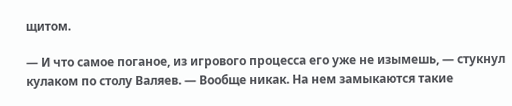щитом.

— И что самое поганое, из игрового процесса его уже не изымешь, — стукнул кулаком по столу Валяев. — Вообще никак. На нем замыкаются такие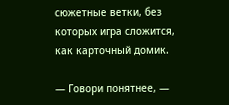сюжетные ветки, без которых игра сложится, как карточный домик.

— Говори понятнее, —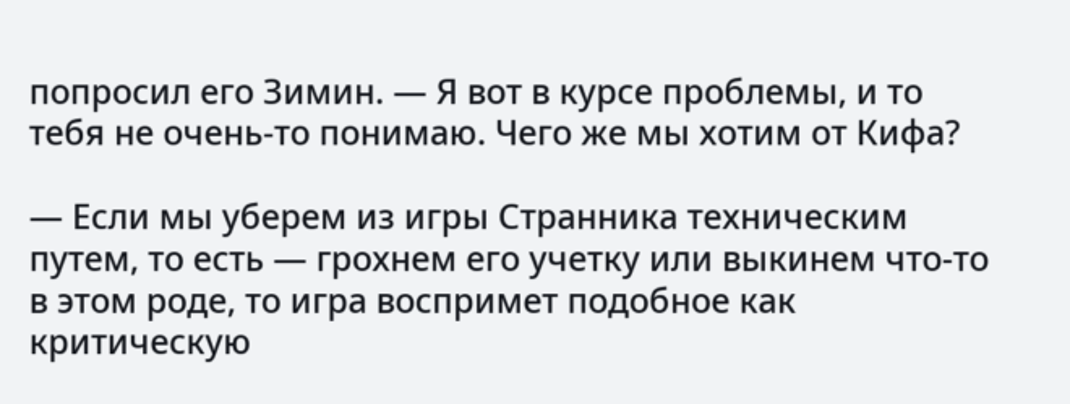попросил его Зимин. — Я вот в курсе проблемы, и то тебя не очень-то понимаю. Чего же мы хотим от Кифа?

— Если мы уберем из игры Странника техническим путем, то есть — грохнем его учетку или выкинем что-то в этом роде, то игра воспримет подобное как критическую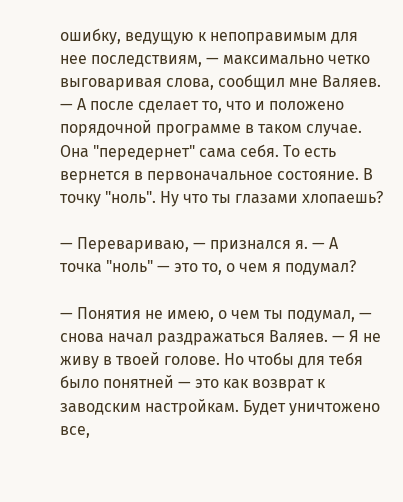ошибку, ведущую к непоправимым для нее последствиям, — максимально четко выговаривая слова, сообщил мне Валяев. — А после сделает то, что и положено порядочной программе в таком случае. Она "передернет" сама себя. То есть вернется в первоначальное состояние. В точку "ноль". Ну что ты глазами хлопаешь?

— Перевариваю, — признался я. — А точка "ноль" — это то, о чем я подумал?

— Понятия не имею, о чем ты подумал, — снова начал раздражаться Валяев. — Я не живу в твоей голове. Но чтобы для тебя было понятней — это как возврат к заводским настройкам. Будет уничтожено все,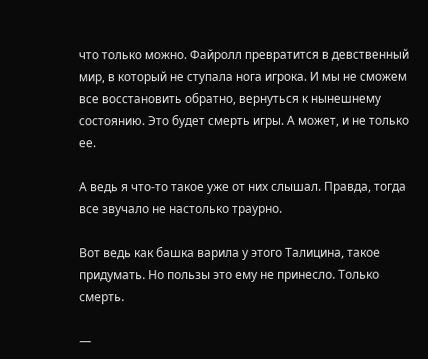что только можно. Файролл превратится в девственный мир, в который не ступала нога игрока. И мы не сможем все восстановить обратно, вернуться к нынешнему состоянию. Это будет смерть игры. А может, и не только ее.

А ведь я что-то такое уже от них слышал. Правда, тогда все звучало не настолько траурно.

Вот ведь как башка варила у этого Талицина, такое придумать. Но пользы это ему не принесло. Только смерть.

—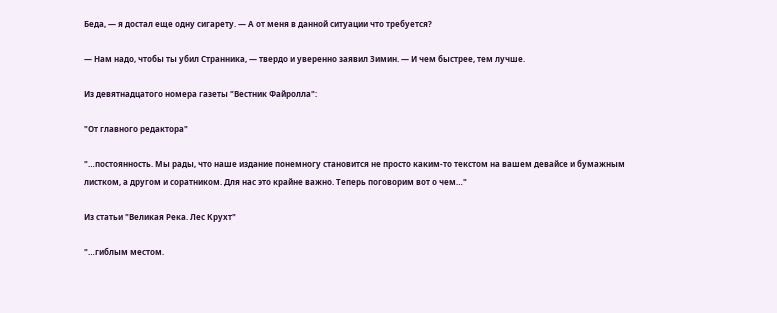Беда, — я достал еще одну сигарету. — А от меня в данной ситуации что требуется?

— Нам надо, чтобы ты убил Странника, — твердо и уверенно заявил Зимин. — И чем быстрее, тем лучше.

Из девятнадцатого номера газеты "Вестник Файролла":

"От главного редактора"

"…постоянность. Мы рады, что наше издание понемногу становится не просто каким-то текстом на вашем девайсе и бумажным листком, а другом и соратником. Для нас это крайне важно. Теперь поговорим вот о чем…"

Из статьи "Великая Река. Лес Крухт"

"…гиблым местом.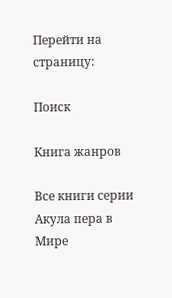Перейти на страницу:

Поиск

Книга жанров

Все книги серии Акула пера в Мире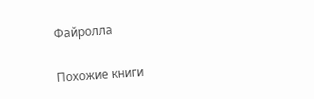Файролла

Похожие книги